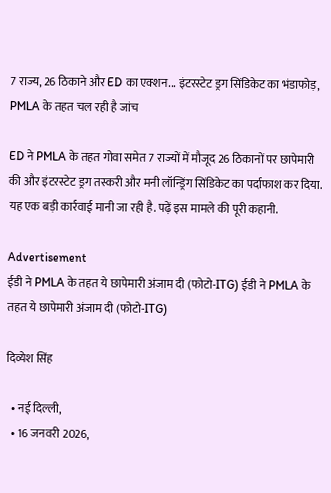7 राज्य, 26 ठिकाने और ED का एक्शन... इंटरस्टेट ड्रग सिंडिकेट का भंडाफोड़, PMLA के तहत चल रही है जांच

ED ने PMLA के तहत गोवा समेत 7 राज्यों में मौजूद 26 ठिकानों पर छापेमारी की और इंटरस्टेट ड्रग तस्करी और मनी लॉन्ड्रिंग सिंडिकेट का पर्दाफाश कर दिया. यह एक बड़ी कार्रवाई मानी जा रही है. पढ़ें इस मामले की पूरी कहानी.

Advertisement
ईडी ने PMLA के तहत ये छापेमारी अंजाम दी (फोटो-ITG) ईडी ने PMLA के तहत ये छापेमारी अंजाम दी (फोटो-ITG)

दिव्येश सिंह

  • नई दिल्ली,
  • 16 जनवरी 2026,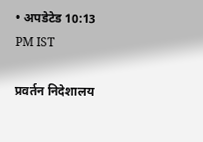• अपडेटेड 10:13 PM IST

प्रवर्तन निदेशालय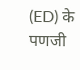(ED) के पणजी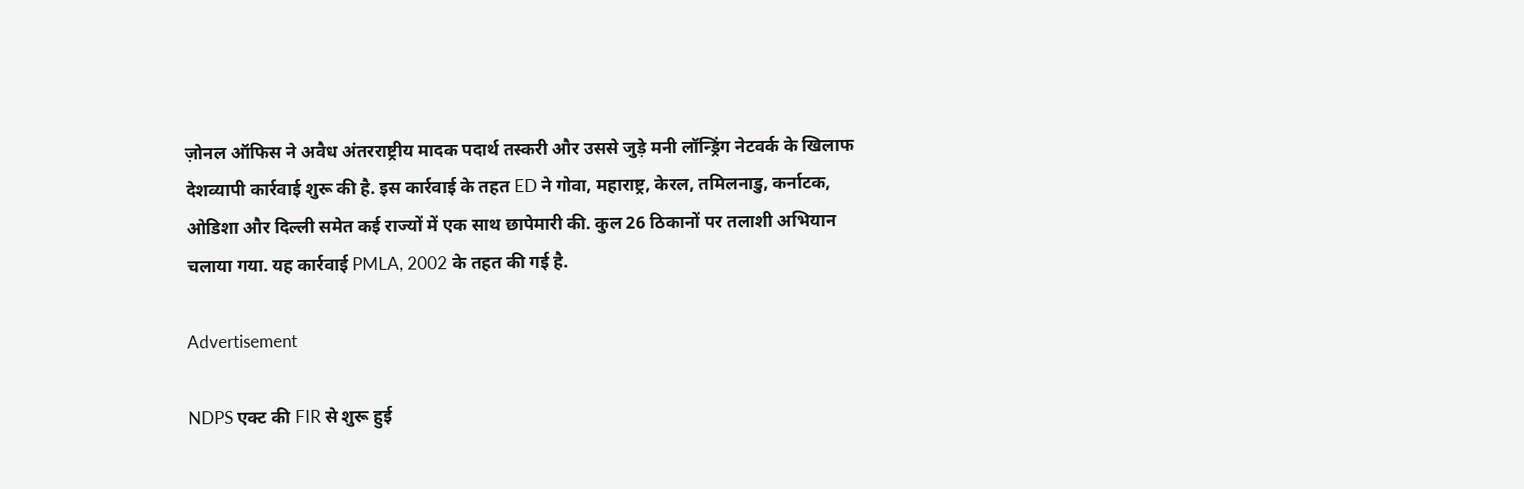ज़ोनल ऑफिस ने अवैध अंतरराष्ट्रीय मादक पदार्थ तस्करी और उससे जुड़े मनी लॉन्ड्रिंग नेटवर्क के खिलाफ देशव्यापी कार्रवाई शुरू की है. इस कार्रवाई के तहत ED ने गोवा, महाराष्ट्र, केरल, तमिलनाडु, कर्नाटक, ओडिशा और दिल्ली समेत कई राज्यों में एक साथ छापेमारी की. कुल 26 ठिकानों पर तलाशी अभियान चलाया गया. यह कार्रवाई PMLA, 2002 के तहत की गई है.

Advertisement

NDPS एक्ट की FIR से शुरू हुई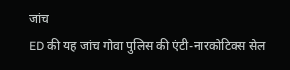जांच
ED की यह जांच गोवा पुलिस की एंटी-नारकोटिक्स सेल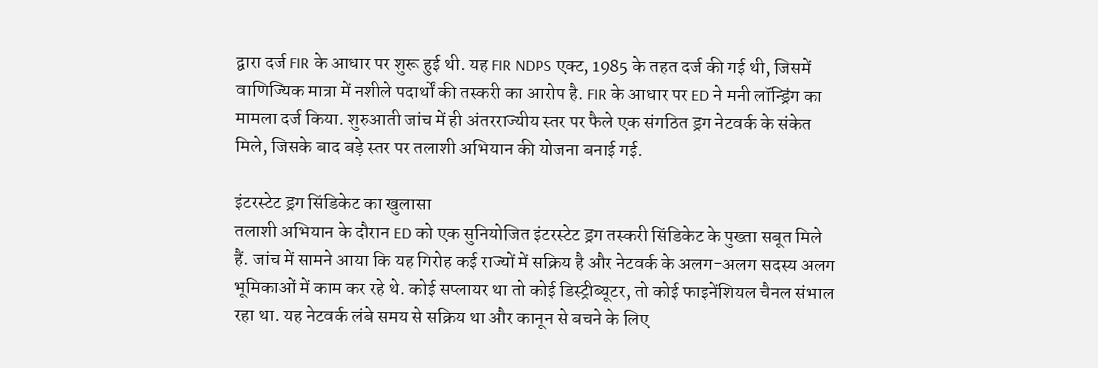द्वारा दर्ज FIR के आधार पर शुरू हुई थी. यह FIR NDPS एक्ट, 1985 के तहत दर्ज की गई थी, जिसमें वाणिज्यिक मात्रा में नशीले पदार्थों की तस्करी का आरोप है. FIR के आधार पर ED ने मनी लॉन्ड्रिंग का मामला दर्ज किया. शुरुआती जांच में ही अंतरराज्यीय स्तर पर फैले एक संगठित ड्रग नेटवर्क के संकेत मिले, जिसके बाद बड़े स्तर पर तलाशी अभियान की योजना बनाई गई.

इंटरस्टेट ड्रग सिंडिकेट का खुलासा
तलाशी अभियान के दौरान ED को एक सुनियोजित इंटरस्टेट ड्रग तस्करी सिंडिकेट के पुख्ता सबूत मिले हैं. जांच में सामने आया कि यह गिरोह कई राज्यों में सक्रिय है और नेटवर्क के अलग-अलग सदस्य अलग भूमिकाओं में काम कर रहे थे. कोई सप्लायर था तो कोई डिस्ट्रीब्यूटर, तो कोई फाइनेंशियल चैनल संभाल रहा था. यह नेटवर्क लंबे समय से सक्रिय था और कानून से बचने के लिए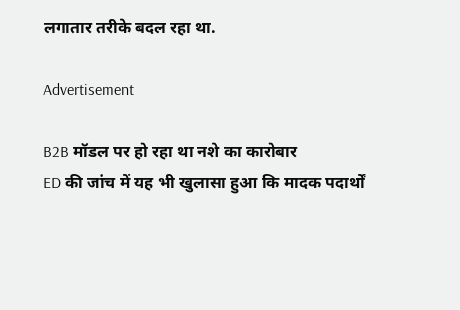लगातार तरीके बदल रहा था.

Advertisement

B2B मॉडल पर हो रहा था नशे का कारोबार
ED की जांच में यह भी खुलासा हुआ कि मादक पदार्थों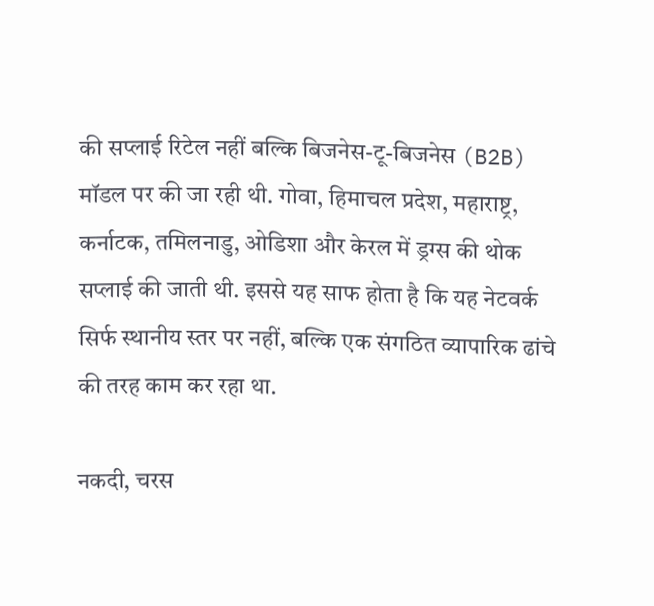की सप्लाई रिटेल नहीं बल्कि बिजनेस-टू-बिजनेस (B2B) मॉडल पर की जा रही थी. गोवा, हिमाचल प्रदेश, महाराष्ट्र, कर्नाटक, तमिलनाडु, ओडिशा और केरल में ड्रग्स की थोक सप्लाई की जाती थी. इससे यह साफ होता है कि यह नेटवर्क सिर्फ स्थानीय स्तर पर नहीं, बल्कि एक संगठित व्यापारिक ढांचे की तरह काम कर रहा था.

नकदी, चरस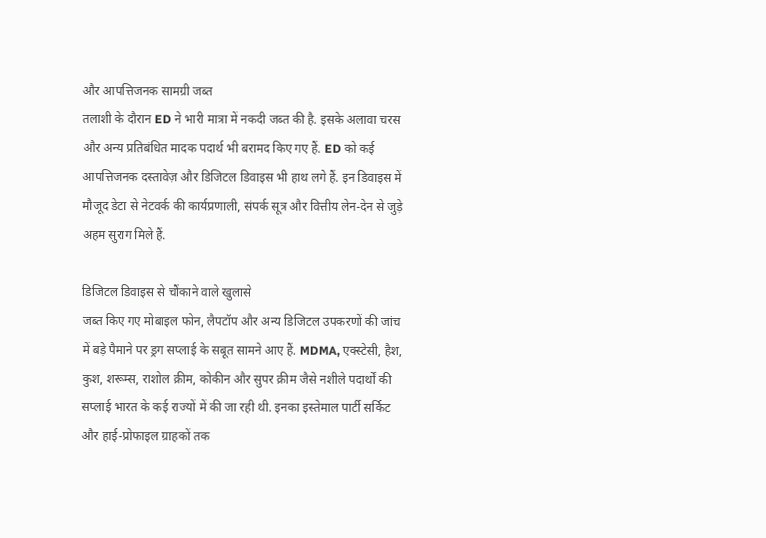और आपत्तिजनक सामग्री जब्त
तलाशी के दौरान ED ने भारी मात्रा में नकदी जब्त की है. इसके अलावा चरस और अन्य प्रतिबंधित मादक पदार्थ भी बरामद किए गए हैं. ED को कई आपत्तिजनक दस्तावेज़ और डिजिटल डिवाइस भी हाथ लगे हैं. इन डिवाइस में मौजूद डेटा से नेटवर्क की कार्यप्रणाली, संपर्क सूत्र और वित्तीय लेन-देन से जुड़े अहम सुराग मिले हैं.

डिजिटल डिवाइस से चौंकाने वाले खुलासे
जब्त किए गए मोबाइल फोन, लैपटॉप और अन्य डिजिटल उपकरणों की जांच में बड़े पैमाने पर ड्रग सप्लाई के सबूत सामने आए हैं. MDMA, एक्स्टेसी, हैश, कुश, शरूम्स, राशोल क्रीम, कोकीन और सुपर क्रीम जैसे नशीले पदार्थों की सप्लाई भारत के कई राज्यों में की जा रही थी. इनका इस्तेमाल पार्टी सर्किट और हाई-प्रोफाइल ग्राहकों तक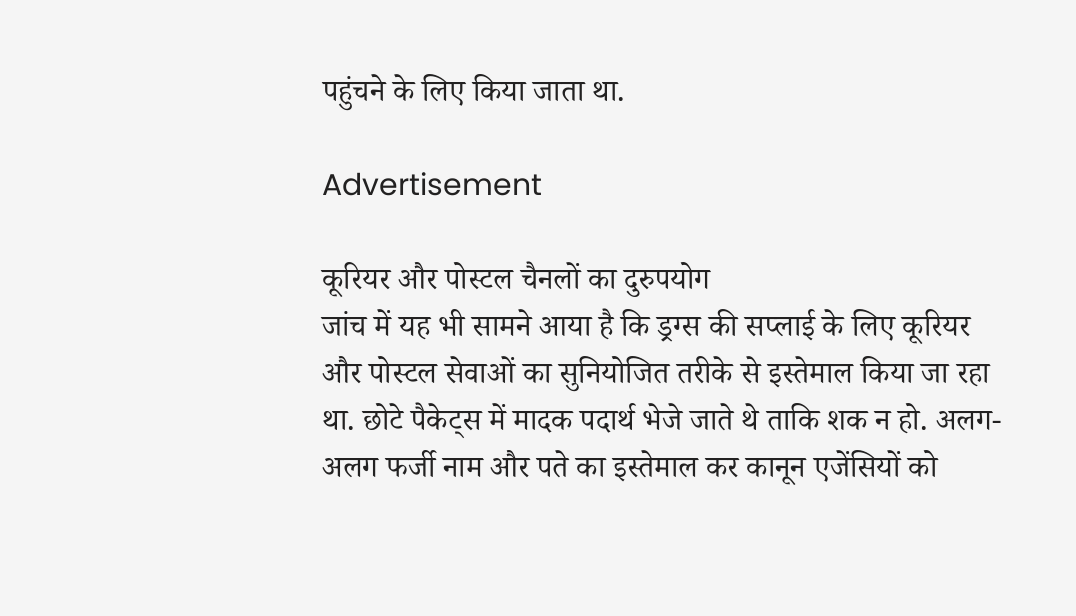पहुंचने के लिए किया जाता था.

Advertisement

कूरियर और पोस्टल चैनलों का दुरुपयोग
जांच में यह भी सामने आया है कि ड्रग्स की सप्लाई के लिए कूरियर और पोस्टल सेवाओं का सुनियोजित तरीके से इस्तेमाल किया जा रहा था. छोटे पैकेट्स में मादक पदार्थ भेजे जाते थे ताकि शक न हो. अलग-अलग फर्जी नाम और पते का इस्तेमाल कर कानून एजेंसियों को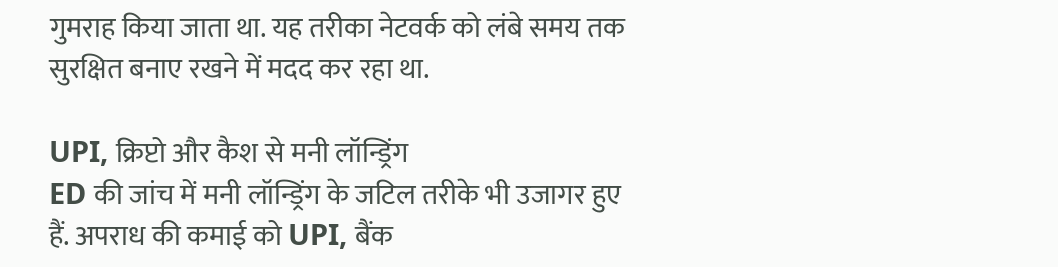गुमराह किया जाता था. यह तरीका नेटवर्क को लंबे समय तक सुरक्षित बनाए रखने में मदद कर रहा था.

UPI, क्रिप्टो और कैश से मनी लॉन्ड्रिंग
ED की जांच में मनी लॉन्ड्रिंग के जटिल तरीके भी उजागर हुए हैं. अपराध की कमाई को UPI, बैंक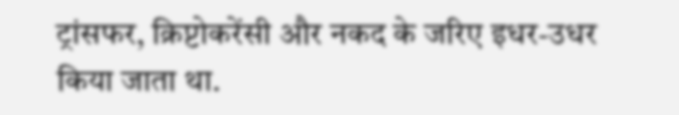ट्रांसफर, क्रिप्टोकरेंसी और नकद के जरिए इधर-उधर किया जाता था.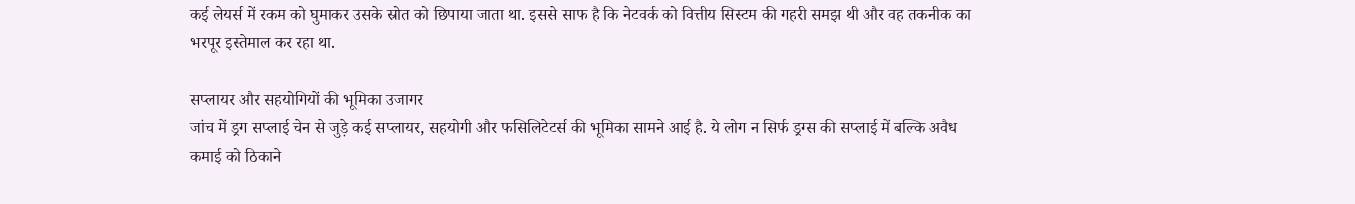कई लेयर्स में रकम को घुमाकर उसके स्रोत को छिपाया जाता था. इससे साफ है कि नेटवर्क को वित्तीय सिस्टम की गहरी समझ थी और वह तकनीक का भरपूर इस्तेमाल कर रहा था.

सप्लायर और सहयोगियों की भूमिका उजागर
जांच में ड्रग सप्लाई चेन से जुड़े कई सप्लायर, सहयोगी और फसिलिटेटर्स की भूमिका सामने आई है. ये लोग न सिर्फ ड्रग्स की सप्लाई में बल्कि अवैध कमाई को ठिकाने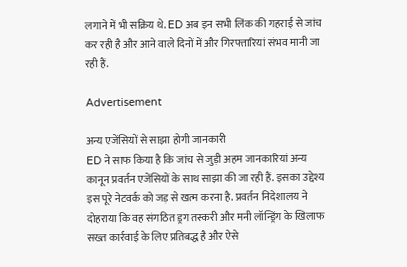लगाने में भी सक्रिय थे. ED अब इन सभी लिंक की गहराई से जांच कर रही है और आने वाले दिनों में और गिरफ्तारियां संभव मानी जा रही हैं.

Advertisement

अन्य एजेंसियों से साझा होगी जानकारी
ED ने साफ किया है कि जांच से जुड़ी अहम जानकारियां अन्य कानून प्रवर्तन एजेंसियों के साथ साझा की जा रही हैं. इसका उद्देश्य इस पूरे नेटवर्क को जड़ से खत्म करना है. प्रवर्तन निदेशालय ने दोहराया कि वह संगठित ड्रग तस्करी और मनी लॉन्ड्रिंग के खिलाफ सख्त कार्रवाई के लिए प्रतिबद्ध है और ऐसे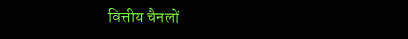वित्तीय चैनलों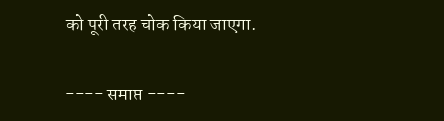को पूरी तरह चोक किया जाएगा.

---- समाप्त ----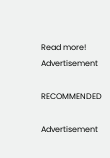Read more!
Advertisement

RECOMMENDED

Advertisement